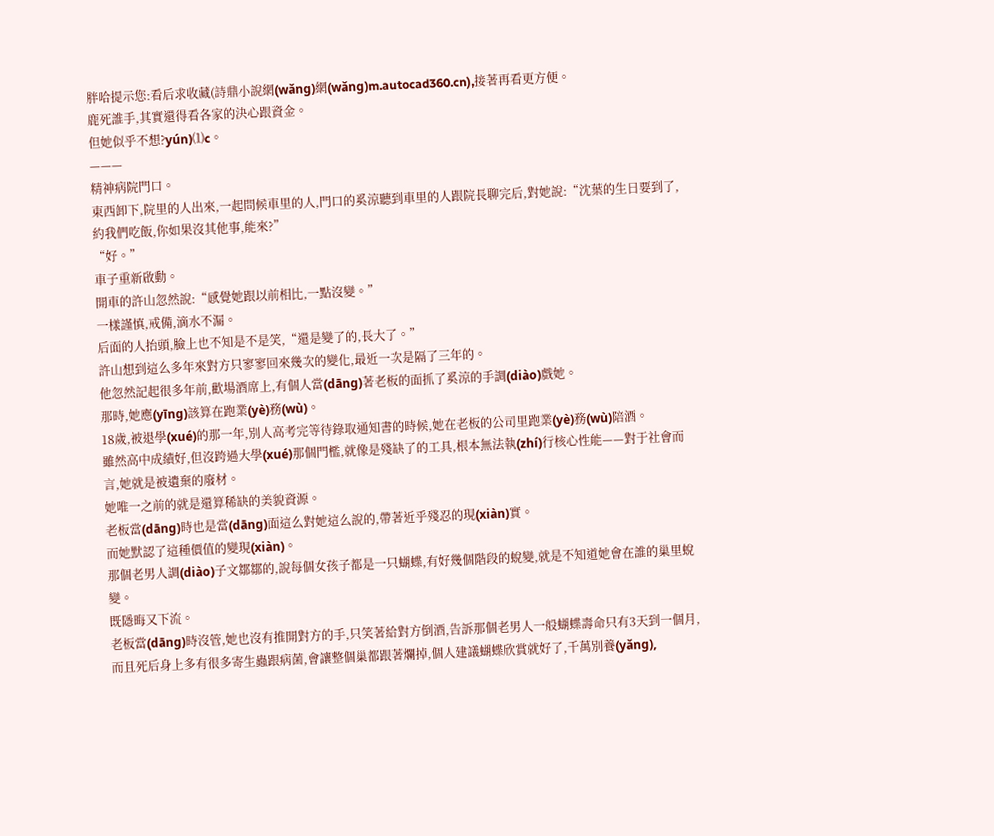胖哈提示您:看后求收藏(詩鼎小說網(wǎng)網(wǎng)m.autocad360.cn),接著再看更方便。
鹿死誰手,其實還得看各家的決心跟資金。
但她似乎不想?yún)⑴c。
———
精神病院門口。
東西卸下,院里的人出來,一起問候車里的人,門口的奚涼聽到車里的人跟院長聊完后,對她說:“沈葉的生日要到了,約我們吃飯,你如果沒其他事,能來?”
“好。”
車子重新啟動。
開車的許山忽然說:“感覺她跟以前相比,一點沒變。”
一樣謹慎,戒備,滴水不漏。
后面的人抬頭,臉上也不知是不是笑,“還是變了的,長大了。”
許山想到這么多年來對方只寥寥回來幾次的變化,最近一次是隔了三年的。
他忽然記起很多年前,歡場酒席上,有個人當(dāng)著老板的面抓了奚涼的手調(diào)戲她。
那時,她應(yīng)該算在跑業(yè)務(wù)。
18歲,被退學(xué)的那一年,別人高考完等待錄取通知書的時候,她在老板的公司里跑業(yè)務(wù)陪酒。
雖然高中成績好,但沒跨過大學(xué)那個門檻,就像是殘缺了的工具,根本無法執(zhí)行核心性能——對于社會而言,她就是被遺棄的廢材。
她唯一之前的就是還算稀缺的美貌資源。
老板當(dāng)時也是當(dāng)面這么對她這么說的,帶著近乎殘忍的現(xiàn)實。
而她默認了這種價值的變現(xiàn)。
那個老男人調(diào)子文鄒鄒的,說每個女孩子都是一只蝴蝶,有好幾個階段的蛻變,就是不知道她會在誰的巢里蛻變。
既隱晦又下流。
老板當(dāng)時沒管,她也沒有推開對方的手,只笑著給對方倒酒,告訴那個老男人一般蝴蝶壽命只有3天到一個月,而且死后身上多有很多寄生蟲跟病菌,會讓整個巢都跟著爛掉,個人建議蝴蝶欣賞就好了,千萬別養(yǎng),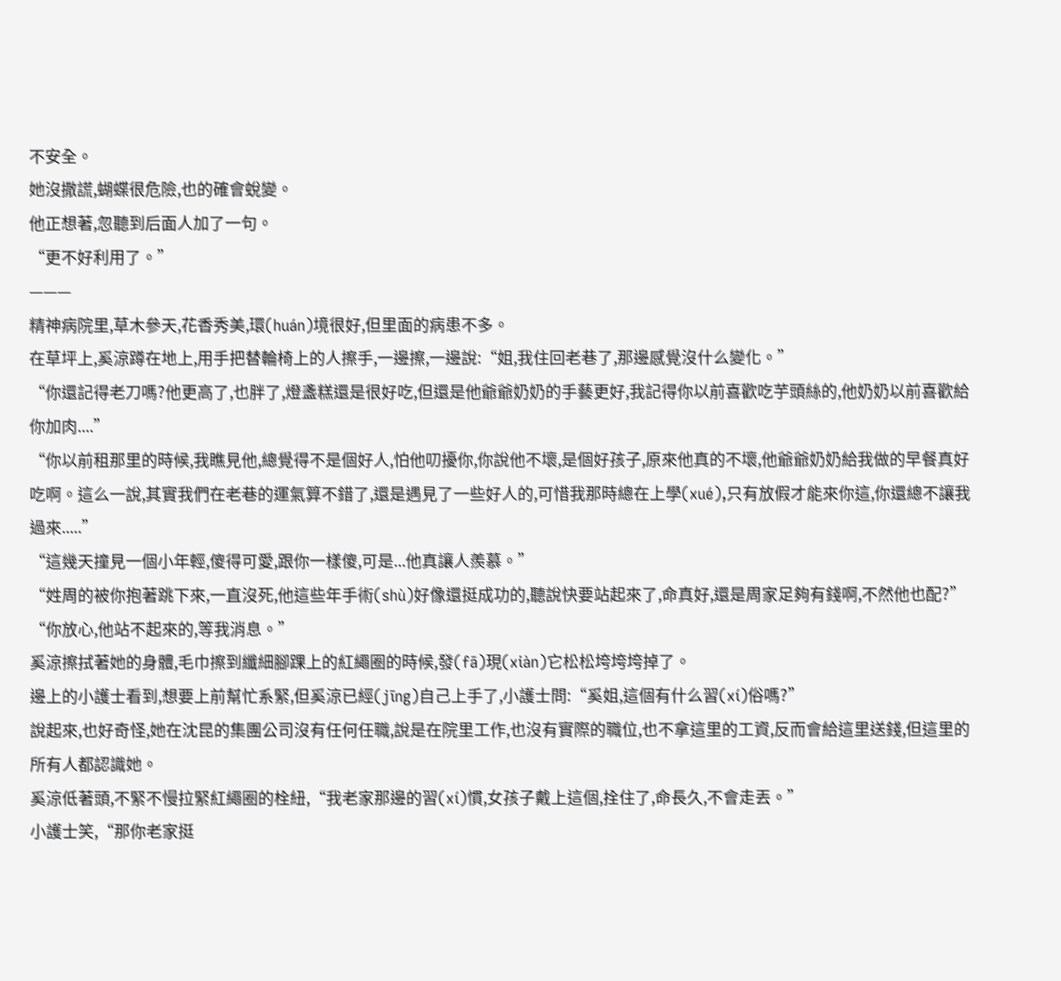不安全。
她沒撒謊,蝴蝶很危險,也的確會蛻變。
他正想著,忽聽到后面人加了一句。
“更不好利用了。”
———
精神病院里,草木參天,花香秀美,環(huán)境很好,但里面的病患不多。
在草坪上,奚涼蹲在地上,用手把替輪椅上的人擦手,一邊擦,一邊說:“姐,我住回老巷了,那邊感覺沒什么變化。”
“你還記得老刀嗎?他更高了,也胖了,燈盞糕還是很好吃,但還是他爺爺奶奶的手藝更好,我記得你以前喜歡吃芋頭絲的,他奶奶以前喜歡給你加肉....”
“你以前租那里的時候,我瞧見他,總覺得不是個好人,怕他叨擾你,你說他不壞,是個好孩子,原來他真的不壞,他爺爺奶奶給我做的早餐真好吃啊。這么一說,其實我們在老巷的運氣算不錯了,還是遇見了一些好人的,可惜我那時總在上學(xué),只有放假才能來你這,你還總不讓我過來.....”
“這幾天撞見一個小年輕,傻得可愛,跟你一樣傻,可是...他真讓人羨慕。”
“姓周的被你抱著跳下來,一直沒死,他這些年手術(shù)好像還挺成功的,聽說快要站起來了,命真好,還是周家足夠有錢啊,不然他也配?”
“你放心,他站不起來的,等我消息。”
奚涼擦拭著她的身體,毛巾擦到纖細腳踝上的紅繩圈的時候,發(fā)現(xiàn)它松松垮垮垮掉了。
邊上的小護士看到,想要上前幫忙系緊,但奚涼已經(jīng)自己上手了,小護士問:“奚姐,這個有什么習(xí)俗嗎?”
說起來,也好奇怪,她在沈昆的集團公司沒有任何任職,說是在院里工作,也沒有實際的職位,也不拿這里的工資,反而會給這里送錢,但這里的所有人都認識她。
奚涼低著頭,不緊不慢拉緊紅繩圈的栓紐,“我老家那邊的習(xí)慣,女孩子戴上這個,拴住了,命長久,不會走丟。”
小護士笑,“那你老家挺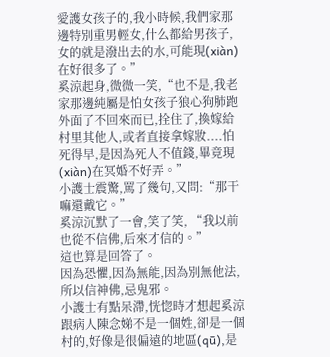愛護女孩子的,我小時候,我們家那邊特別重男輕女,什么都給男孩子,女的就是潑出去的水,可能現(xiàn)在好很多了。”
奚涼起身,微微一笑,“也不是,我老家那邊純屬是怕女孩子狼心狗肺跑外面了不回來而已,拴住了,換嫁給村里其他人,或者直接拿嫁妝....怕死得早,是因為死人不值錢,畢竟現(xiàn)在冥婚不好弄。”
小護士震驚,罵了幾句,又問:“那干嘛還戴它。”
奚涼沉默了一會,笑了笑, “我以前也從不信佛,后來才信的。”
這也算是回答了。
因為恐懼,因為無能,因為別無他法,所以信神佛,忌鬼邪。
小護士有點呆滯,恍惚時才想起奚涼跟病人陳念娣不是一個姓,卻是一個村的,好像是很偏遠的地區(qū),是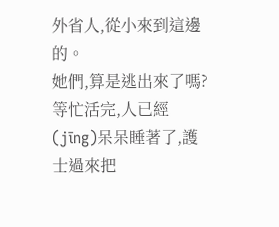外省人,從小來到這邊的。
她們,算是逃出來了嗎?
等忙活完,人已經(jīng)呆呆睡著了,護士過來把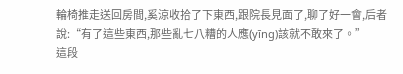輪椅推走送回房間,奚涼收拾了下東西,跟院長見面了,聊了好一會,后者說:“有了這些東西,那些亂七八糟的人應(yīng)該就不敢來了。”
這段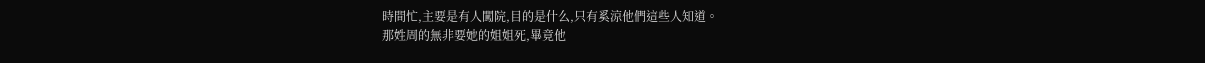時間忙,主要是有人闖院,目的是什么,只有奚涼他們這些人知道。
那姓周的無非要她的姐姐死,畢竟他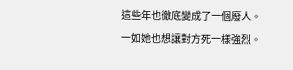這些年也徹底變成了一個廢人。
一如她也想讓對方死一樣強烈。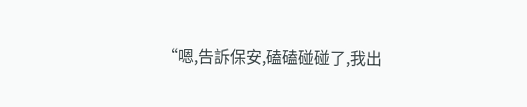“嗯,告訴保安,磕磕碰碰了,我出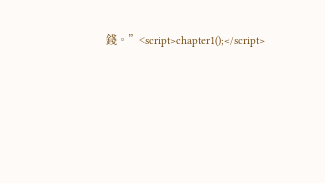錢。”<script>chapter1();</script>